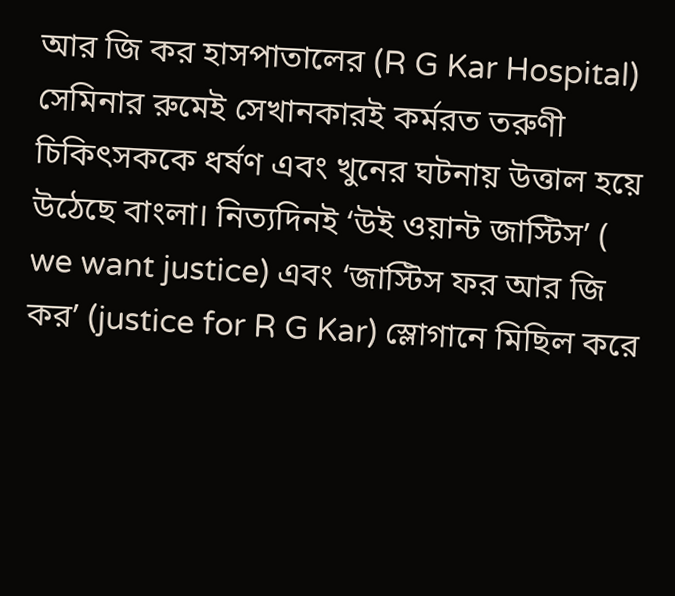আর জি কর হাসপাতালের (R G Kar Hospital) সেমিনার রুমেই সেখানকারই কর্মরত তরুণী চিকিৎসককে ধর্ষণ এবং খুনের ঘটনায় উত্তাল হয়ে উঠেছে বাংলা। নিত্যদিনই ‘উই ওয়ান্ট জাস্টিস’ ( we want justice) এবং ‘জাস্টিস ফর আর জি কর’ (justice for R G Kar) স্লোগানে মিছিল করে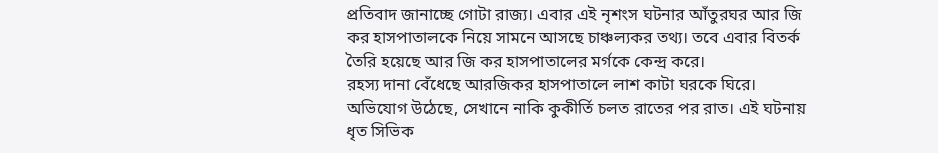প্রতিবাদ জানাচ্ছে গোটা রাজ্য। এবার এই নৃশংস ঘটনার আঁতুরঘর আর জি কর হাসপাতালকে নিয়ে সামনে আসছে চাঞ্চল্যকর তথ্য। তবে এবার বিতর্ক তৈরি হয়েছে আর জি কর হাসপাতালের মর্গকে কেন্দ্র করে।
রহস্য দানা বেঁধেছে আরজিকর হাসপাতালে লাশ কাটা ঘরকে ঘিরে। অভিযোগ উঠেছে, সেখানে নাকি কুকীর্তি চলত রাতের পর রাত। এই ঘটনায় ধৃত সিভিক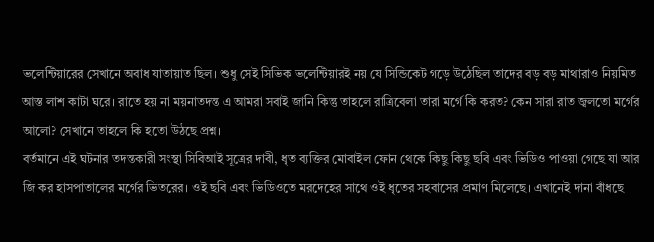ভলেন্টিয়ারের সেখানে অবাধ যাতায়াত ছিল। শুধু সেই সিভিক ভলেন্টিয়ারই নয় যে সিন্ডিকেট গড়ে উঠেছিল তাদের বড় বড় মাথারাও নিয়মিত আস্ত লাশ কাটা ঘরে। রাতে হয় না ময়নাতদন্ত এ আমরা সবাই জানি কিন্তু তাহলে রাত্রিবেলা তারা মর্গে কি করত? কেন সারা রাত জ্বলতো মর্গের আলো? সেখানে তাহলে কি হতো উঠছে প্রশ্ন।
বর্তমানে এই ঘটনার তদন্তকারী সংস্থা সিবিআই সূত্রের দাবী, ধৃত ব্যক্তির মোবাইল ফোন থেকে কিছু কিছু ছবি এবং ভিডিও পাওয়া গেছে যা আর জি কর হাসপাতালের মর্গের ভিতরের। ওই ছবি এবং ভিডিওতে মরদেহের সাথে ওই ধৃতের সহবাসের প্রমাণ মিলেছে। এখানেই দানা বাঁধছে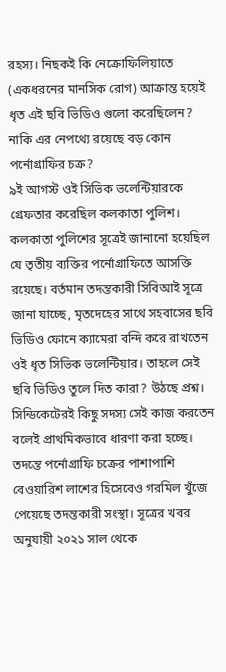রহস্য। নিছকই কি নেক্রোফিলিয়াতে (একধরনের মানসিক রোগ) আক্রান্ত হয়েই ধৃত এই ছবি ভিডিও গুলো করেছিলেন? নাকি এর নেপথ্যে রয়েছে বড় কোন পর্নোগ্রাফির চক্র?
৯ই আগস্ট ওই সিভিক ভলেন্টিয়ারকে গ্রেফতার করেছিল কলকাতা পুলিশ। কলকাতা পুলিশের সূত্রেই জানানো হয়েছিল যে তৃতীয় ব্যক্তির পর্নোগ্রাফিতে আসক্তি রয়েছে। বর্তমান তদন্তকারী সিবিআই সূত্রে জানা যাচ্ছে, মৃতদেহের সাথে সহবাসের ছবি ভিডিও ফোনে ক্যামেরা বন্দি করে রাখতেন ওই ধৃত সিভিক ভলেন্টিয়ার। তাহলে সেই ছবি ভিডিও তুলে দিত কারা? উঠছে প্রশ্ন। সিন্ডিকেটেরই কিছু সদস্য সেই কাজ করতেন বলেই প্রাথমিকভাবে ধারণা করা হচ্ছে।
তদন্তে পর্নোগ্রাফি চক্রের পাশাপাশি বেওয়ারিশ লাশের হিসেবেও গরমিল খুঁজে পেয়েছে তদন্তকারী সংস্থা। সূত্রের খবর অনুযায়ী ২০২১ সাল থেকে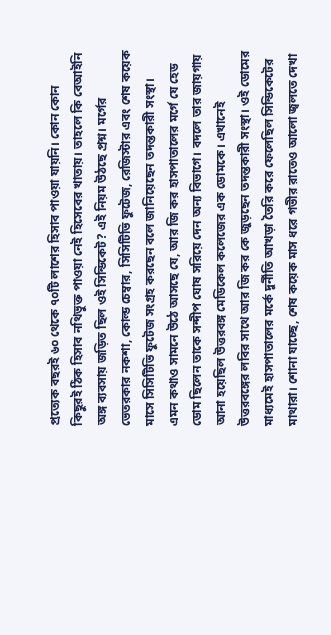প্রত্যেক বছরই ৬০ থেকে ৭০টি লাশের হিসাব পাওয়া যায়নি। কোন কোন কিছুরই ঠিক হিসাব নথিভুক্ত পাওয়া নেই হিসেবের খাতায়। তাহলে কি বেআইনি অঙ্গ ব্যবসায় জড়িত ছিল ওই সিন্ডিকেট? এই নিয়ম উঠছে প্রশ্ন। মর্গের ভেতরকার নকশা, কোল্ড চেম্বার, সিসিটিভি ফুটেজ, রেজিস্টার এবং শেষ কয়েক মাসে সিসিটিভি ফুটেজ সংগ্রহ করছেন বলে জানিয়েছেন তদন্তকারী সংস্থা।
এমন কথাও সামনে উঠে আসছে যে, আর জি কর হাসপাতালের মর্গে যে হেড ডোম ছিলেন তাকে সন্দীপ ঘোষ সরিয়ে দেন অন্য বিভাগে। বদলে তার জায়গায় আনা হয়েছিল উত্তরবঙ্গ মেডিকেল কলেজের এক ডোমকে। এখানেই উত্তরবঙ্গের লবির সাথে আর জি কর কে জুড়ছেন তদন্তকারী সংস্থা। ওই ডোমের মাধ্যমেই হাসপাতালের মর্কে দুর্নীতি আখড়া তৈরি করে ফেলেছিল সিন্ডিকেটের মাথারা। শোনা যাচ্ছে, শেষ কয়েক মাস ধরে গভীর রাতেও আলো জ্বলতে দেখা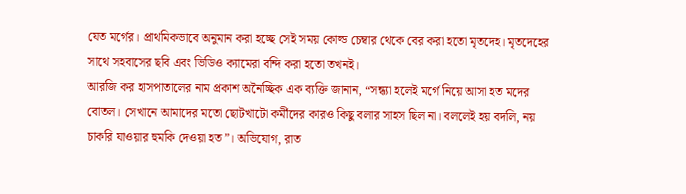যেত মর্গের। প্রাথমিকভাবে অনুমান করা হচ্ছে সেই সময় কোল্ড চেম্বার থেকে বের করা হতো মৃতদেহ। মৃতদেহের সাথে সহবাসের ছবি এবং ভিডিও ক্যামেরা বন্দি করা হতো তখনই।
আরজি কর হাসপাতালের নাম প্রকাশ অনৈচ্ছিক এক ব্যক্তি জানান, “সন্ধ্যা হলেই মর্গে নিয়ে আসা হত মদের বোতল। সেখানে আমাদের মতো ছোটখাটো কর্মীদের কারও কিছু বলার সাহস ছিল না। বললেই হয় বদলি, নয় চাকরি যাওয়ার হুমকি দেওয়া হত”। অভিযোগ, রাত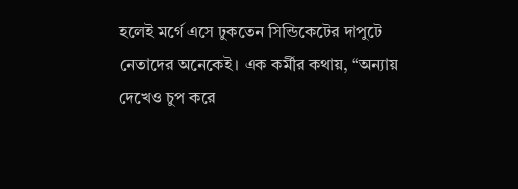হলেই মর্গে এসে ঢুকতেন সিন্ডিকেটের দাপুটে নেতাদের অনেকেই। এক কর্মীর কথায়, “অন্যায় দেখেও চুপ করে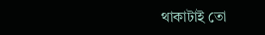থাকাটাই তো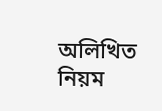অলিখিত নিয়ম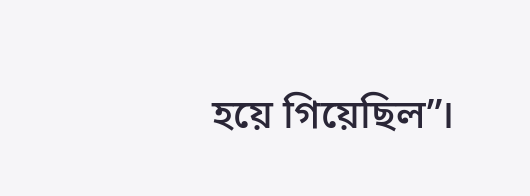হয়ে গিয়েছিল”।